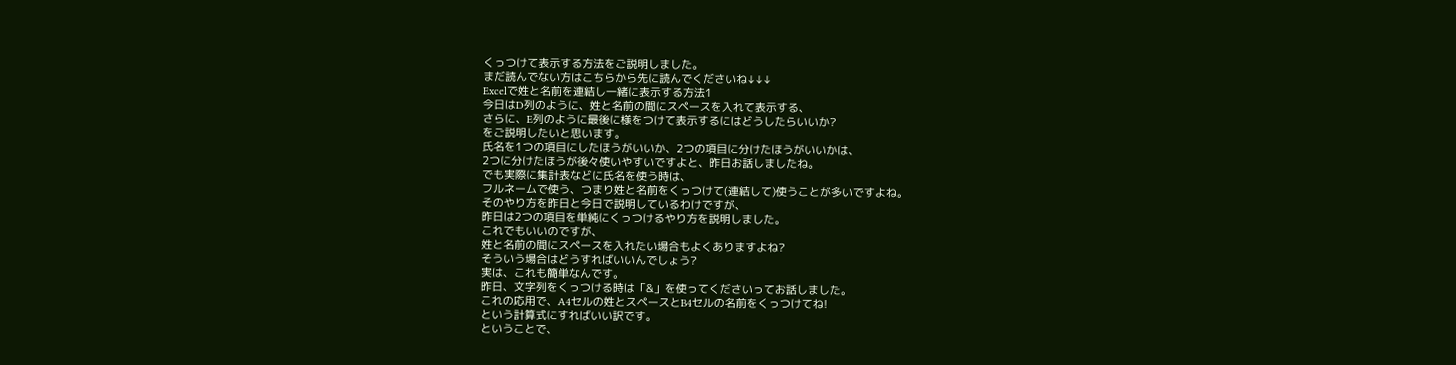くっつけて表示する方法をご説明しました。
まだ読んでない方はこちらから先に読んでくださいね↓↓↓
Excelで姓と名前を連結し一緒に表示する方法1
今日はD列のように、姓と名前の間にスペースを入れて表示する、
さらに、E列のように最後に様をつけて表示するにはどうしたらいいか?
をご説明したいと思います。
氏名を1つの項目にしたほうがいいか、2つの項目に分けたほうがいいかは、
2つに分けたほうが後々使いやすいですよと、昨日お話しましたね。
でも実際に集計表などに氏名を使う時は、
フルネームで使う、つまり姓と名前をくっつけて(連結して)使うことが多いですよね。
そのやり方を昨日と今日で説明しているわけですが、
昨日は2つの項目を単純にくっつけるやり方を説明しました。
これでもいいのですが、
姓と名前の間にスペースを入れたい場合もよくありますよね?
そういう場合はどうすればいいんでしょう?
実は、これも簡単なんです。
昨日、文字列をくっつける時は「&」を使ってくださいってお話しました。
これの応用で、A4セルの姓とスペースとB4セルの名前をくっつけてね!
という計算式にすればいい訳です。
ということで、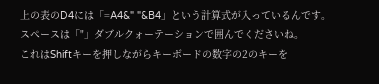上の表のD4には「=A4&" "&B4」という計算式が入っているんです。
スペースは「"」ダブルクォーテーションで囲んでくださいね。
これはShiftキーを押しながらキーボードの数字の2のキーを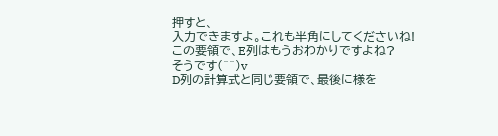押すと、
入力できますよ。これも半角にしてくださいね!
この要領で、E列はもうおわかりですよね?
そうです(^^)v
D列の計算式と同じ要領で、最後に様を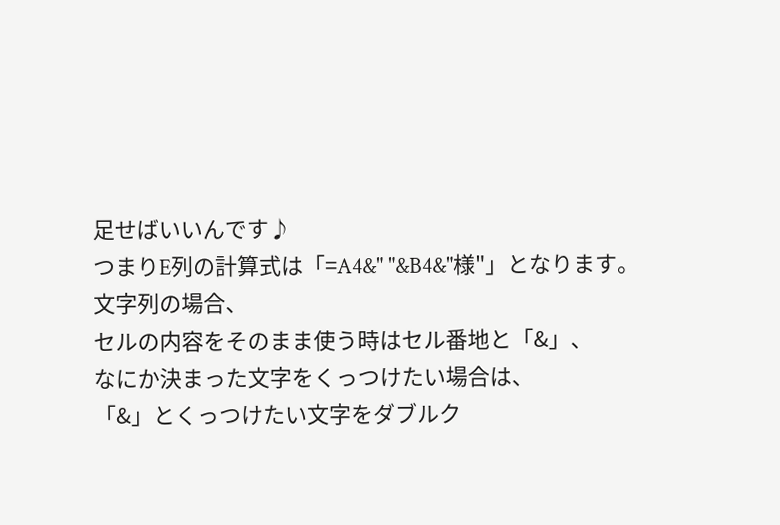足せばいいんです♪
つまりE列の計算式は「=A4&" "&B4&"様"」となります。
文字列の場合、
セルの内容をそのまま使う時はセル番地と「&」、
なにか決まった文字をくっつけたい場合は、
「&」とくっつけたい文字をダブルク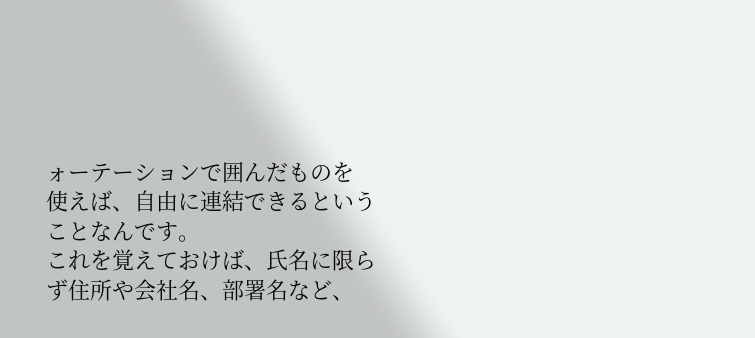ォーテーションで囲んだものを
使えば、自由に連結できるということなんです。
これを覚えておけば、氏名に限らず住所や会社名、部署名など、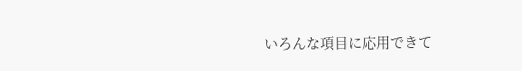いろんな項目に応用できて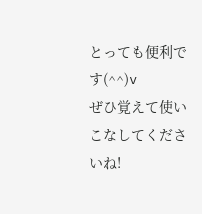とっても便利です(^^)v
ぜひ覚えて使いこなしてくださいね!